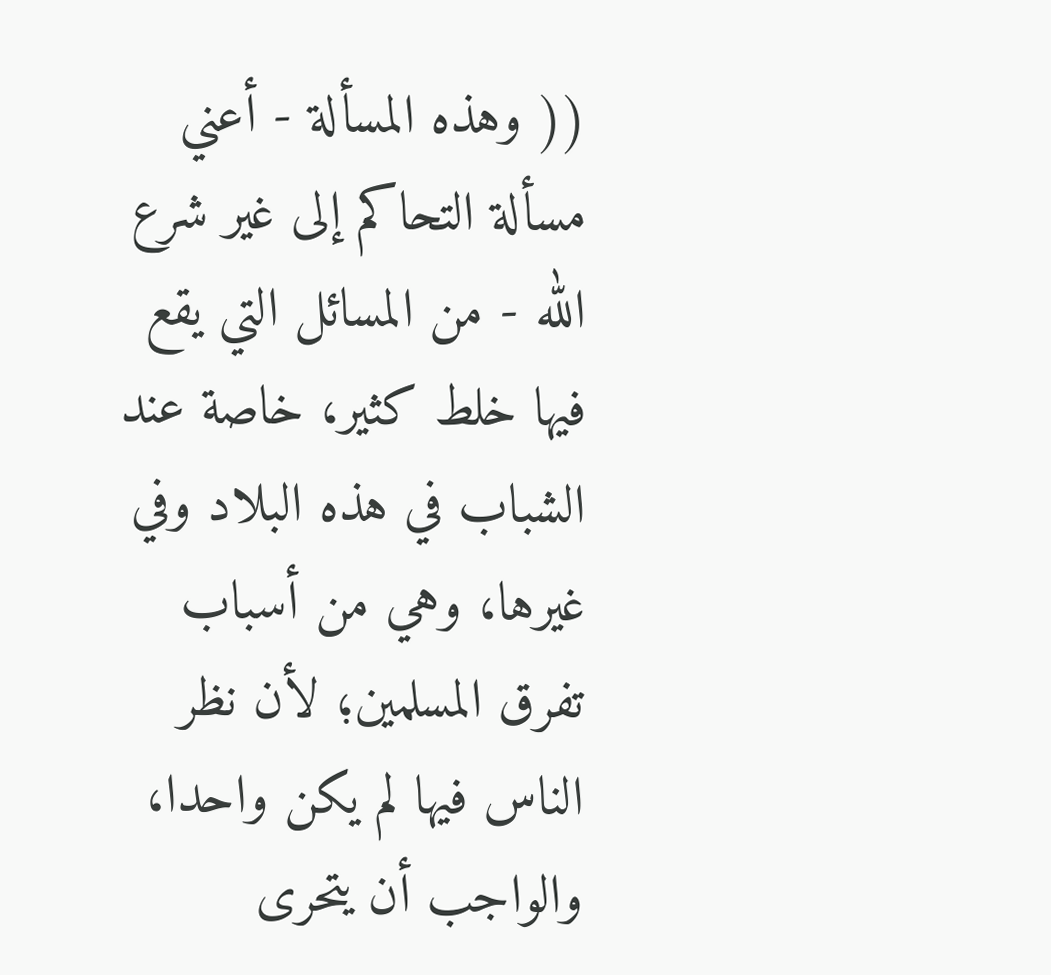(( وهذه المسألة - أعني مسألة التحاكم إلى غير شرع الله - من المسائل التي يقع فيها خلط كثير، خاصة عند الشباب في هذه البلاد وفي غيرها، وهي من أسباب تفرق المسلمين؛ لأن نظر الناس فيها لم يكن واحدا، والواجب أن يتحرى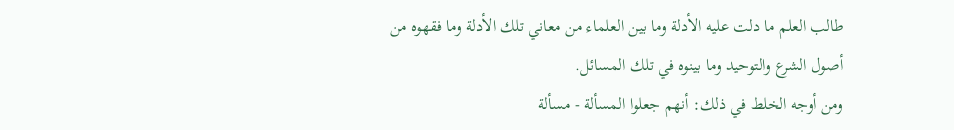طالب العلم ما دلت عليه الأدلة وما بين العلماء من معاني تلك الأدلة وما فقهوه من أصول الشرع والتوحيد وما بينوه في تلك المسائل.
ومن أوجه الخلط في ذلك: أنهم جعلوا المسألة - مسألة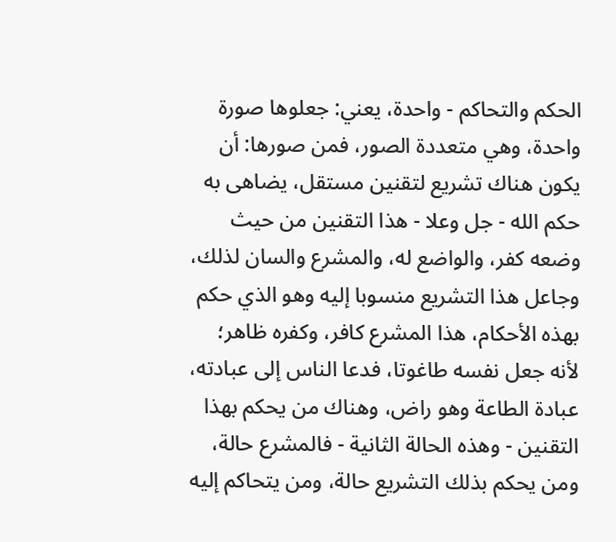الحكم والتحاكم - واحدة، يعني: جعلوها صورة واحدة، وهي متعددة الصور، فمن صورها: أن يكون هناك تشريع لتقنين مستقل، يضاهى به حكم الله - جل وعلا - هذا التقنين من حيث وضعه كفر، والواضع له، والمشرع والسان لذلك، وجاعل هذا التشريع منسوبا إليه وهو الذي حكم بهذه الأحكام، هذا المشرع كافر، وكفره ظاهر؛ لأنه جعل نفسه طاغوتا، فدعا الناس إلى عبادته، عبادة الطاعة وهو راض، وهناك من يحكم بهذا التقنين - وهذه الحالة الثانية - فالمشرع حالة، ومن يحكم بذلك التشريع حالة، ومن يتحاكم إليه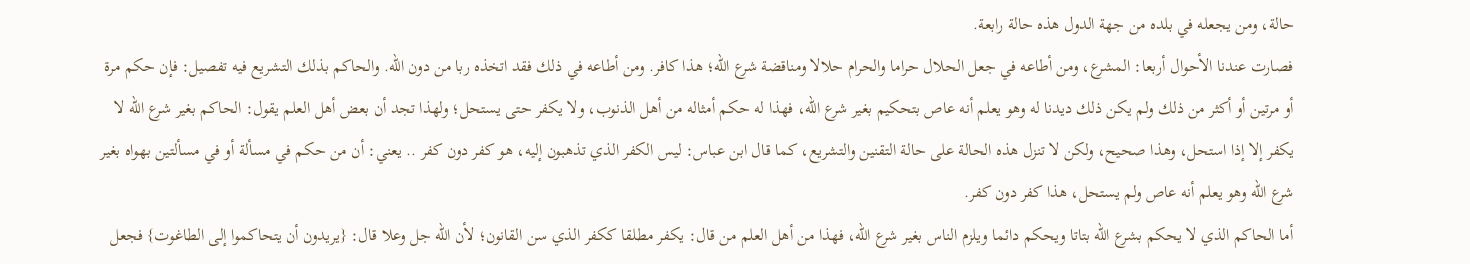حالة، ومن يجعله في بلده من جهة الدول هذه حالة رابعة.
فصارت عندنا الأحوال أربعا: المشرع، ومن أطاعه في جعل الحلال حراما والحرام حلالا ومناقضة شرع الله؛ هذا كافر. ومن أطاعه في ذلك فقد اتخذه ربا من دون الله. والحاكم بذلك التشريع فيه تفصيل: فإن حكم مرة أو مرتين أو أكثر من ذلك ولم يكن ذلك ديدنا له وهو يعلم أنه عاص بتحكيم بغير شرع الله، فهذا له حكم أمثاله من أهل الذنوب، ولا يكفر حتى يستحل؛ ولهذا تجد أن بعض أهل العلم يقول: الحاكم بغير شرع الله لا يكفر إلا إذا استحل، وهذا صحيح، ولكن لا تنزل هذه الحالة على حالة التقنين والتشريع، كما قال ابن عباس: ليس الكفر الذي تذهبون إليه، هو كفر دون كفر .. يعني: أن من حكم في مسألة أو في مسألتين بهواه بغير شرع الله وهو يعلم أنه عاص ولم يستحل، هذا كفر دون كفر.
أما الحاكم الذي لا يحكم بشرع الله بتاتا ويحكم دائما ويلزم الناس بغير شرع الله، فهذا من أهل العلم من قال: يكفر مطلقا ككفر الذي سن القانون؛ لأن الله جل وعلا قال: {يريدون أن يتحاكموا إلى الطاغوت} فجعل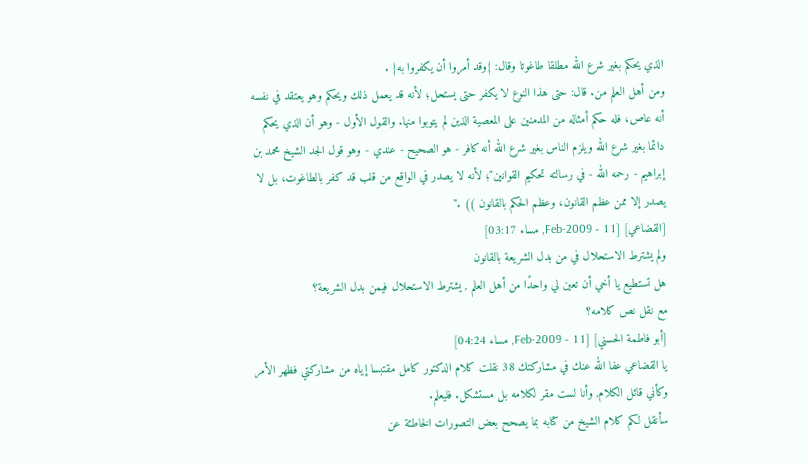الذي يحكم بغير شرع الله مطلقا طاغوتا وقال: {وقد أمروا أن يكفروا به} .
ومن أهل العلم من. قال: حتى هذا النوع لا يكفر حتى يستحل؛ لأنه قد يعمل ذلك ويحكم وهو يعتقد في نفسه أنه عاص، فله حكم أمثاله من المدمنين على المعصية الذين لم يتوبوا منها. والقول الأول - وهو أن الذي يحكم دائما بغير شرع الله ويلزم الناس بغير شرع الله أنه كافر - هو الصحيح - عندي - وهو قول الجد الشيخ محمد بن إبراهيم - رحمه الله - في رسالته تحكيم القوانين"؛ لأنه لا يصدر في الواقع من قلب قد كفر بالطاغوت، بل لا يصدر إلا ممن عظم القانون، وعظم الحكم بالقانون )) ."
[القضاعي] [11 - Feb-2009, مساء 03:17]
ولم يشترط الاستحلال في من بدل الشريعة بالقانون
هل تستطيع يا أخي أن تعين لي واحدًا من أهل العلم , يشترط الاستحلال فيمن بدل الشريعة؟
مع نقل نص كلامه؟
[أبو فاطمة الحسني] [11 - Feb-2009, مساء 04:24]
يا القضاعي عفا الله عنك في مشاركتك 38 نقلت كلام الدكتور كامل مقتبسا إياه من مشاركتي فظهر الأمر وكأني قائل الكلام, وأنا لست مقر لكلامه بل مستشكل. فليعلم.
سأنقل لكم كلام الشيخ من كتابه بما يصحح بعض التصورات الخاطئة عن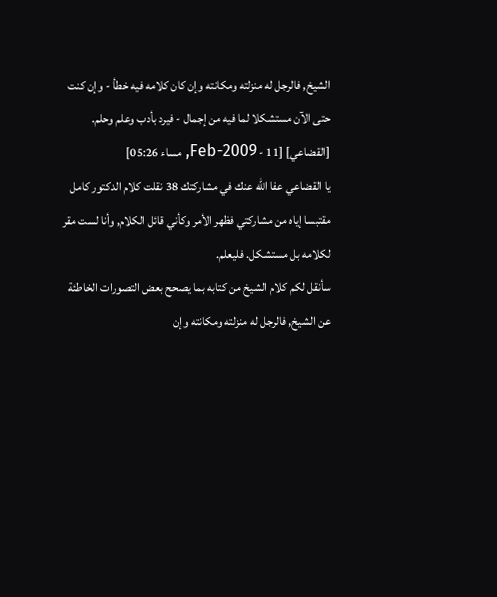الشيخ, فالرجل له منزلته ومكانته وإن كان كلامه فيه خطأ - وإن كنت حتى الآن مستشكلا لما فيه من إجمال - فيرد بأدب وعلم وحلم.
[القضاعي] [11 - Feb-2009, مساء 05:26]
يا القضاعي عفا الله عنك في مشاركتك 38 نقلت كلام الدكتور كامل مقتبسا إياه من مشاركتي فظهر الأمر وكأني قائل الكلام, وأنا لست مقر لكلامه بل مستشكل. فليعلم.
سأنقل لكم كلام الشيخ من كتابه بما يصحح بعض التصورات الخاطئة عن الشيخ, فالرجل له منزلته ومكانته وإن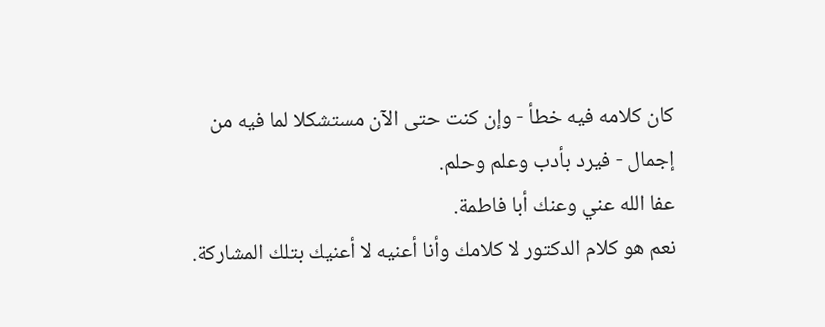كان كلامه فيه خطأ - وإن كنت حتى الآن مستشكلا لما فيه من إجمال - فيرد بأدب وعلم وحلم.
عفا الله عني وعنك أبا فاطمة.
نعم هو كلام الدكتور لا كلامك وأنا أعنيه لا أعنيك بتلك المشاركة.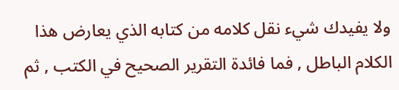ولا يفيدك شيء نقل كلامه من كتابه الذي يعارض هذا الكلام الباطل , فما فائدة التقرير الصحيح في الكتب , ثم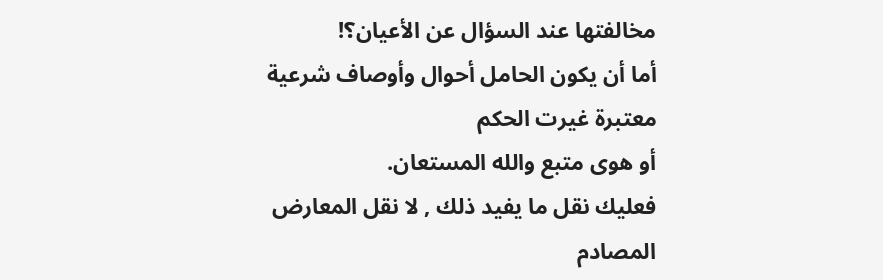مخالفتها عند السؤال عن الأعيان؟!
أما أن يكون الحامل أحوال وأوصاف شرعية معتبرة غيرت الحكم
أو هوى متبع والله المستعان.
فعليك نقل ما يفيد ذلك , لا نقل المعارض المصادم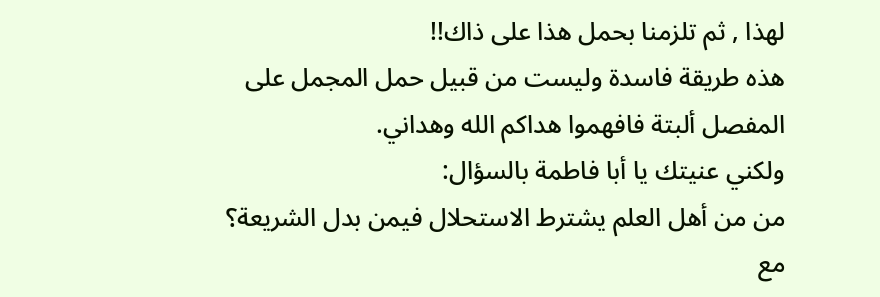لهذا , ثم تلزمنا بحمل هذا على ذاك!!
هذه طريقة فاسدة وليست من قبيل حمل المجمل على المفصل ألبتة فافهموا هداكم الله وهداني.
ولكني عنيتك يا أبا فاطمة بالسؤال:
من من أهل العلم يشترط الاستحلال فيمن بدل الشريعة؟ مع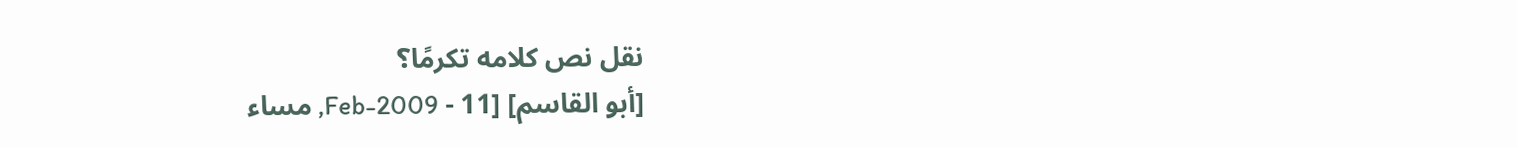نقل نص كلامه تكرمًا؟
[أبو القاسم] [11 - Feb-2009, مساء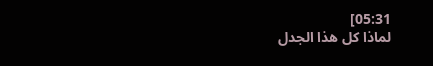05:31]
لماذا كل هذا الجدل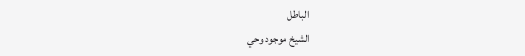الباطل
الشيخ موجود وحي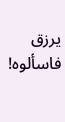يرزق
فاسألوه!